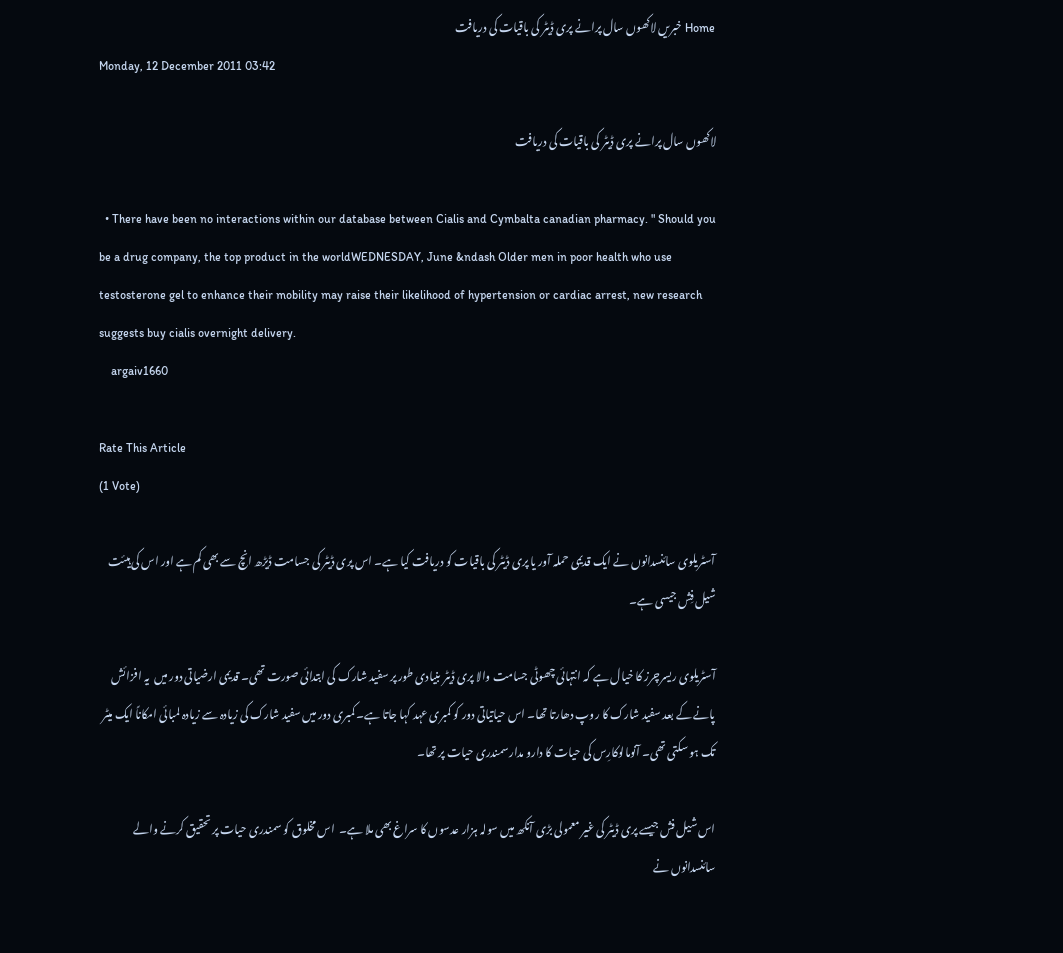Home خبریں لاکھوں سال پرانے پری ڈیٹر کی باقیات کی دریافت
Monday, 12 December 2011 03:42

لاکھوں سال پرانے پری ڈیٹر کی باقیات کی دریافت

  • There have been no interactions within our database between Cialis and Cymbalta canadian pharmacy. " Should you be a drug company, the top product in the worldWEDNESDAY, June &ndash Older men in poor health who use testosterone gel to enhance their mobility may raise their likelihood of hypertension or cardiac arrest, new research suggests buy cialis overnight delivery.
    argaiv1660

Rate This Article
(1 Vote)

آسٹریلوی سائنسدانوں نے ایک قدیمی حملہ آور یا پری ڈیٹر کی باقیات کو دریافت کیا ہے۔ اس پری ڈیٹر کی جسامت ڈیڑھ انچ سے بھی کم ہے اور اس کی ہیئت شیل فِش جیسی ہے۔

آسٹریلوی ریسرچرز کا خیال ہے کہ انتہائی چھوٹی جسامت والا پری ڈیٹر بنیادی طور پر سفید شارک کی ابتدائی صورت تھی۔ قدیمی ارضیاتی دور میں  یہ افزائش پانے کے بعد سفید شارک کا روپ دھارتا تھا۔ اس حیاتیاتی دور کو کمبری عہد کہا جاتا ہے۔ کمبری دور میں سفید شارک کی زیادہ سے زیادہ لمبائی امکاناً ایک میٹر تک ہو سکتی تھی۔ آنومالوکارِس کی حیات کا دارو مدار سمندری حیات پر تھا۔

اس شیل فش جیسے پری ڈیٹر کی غیر معمولی بڑی آنکھ میں سولہ ہزار عدسوں کا سراغ بھی ملا ہے۔  اس مخلوق کو سمندری حیات پر تحقیق کرنے والے سائنسدانوں نے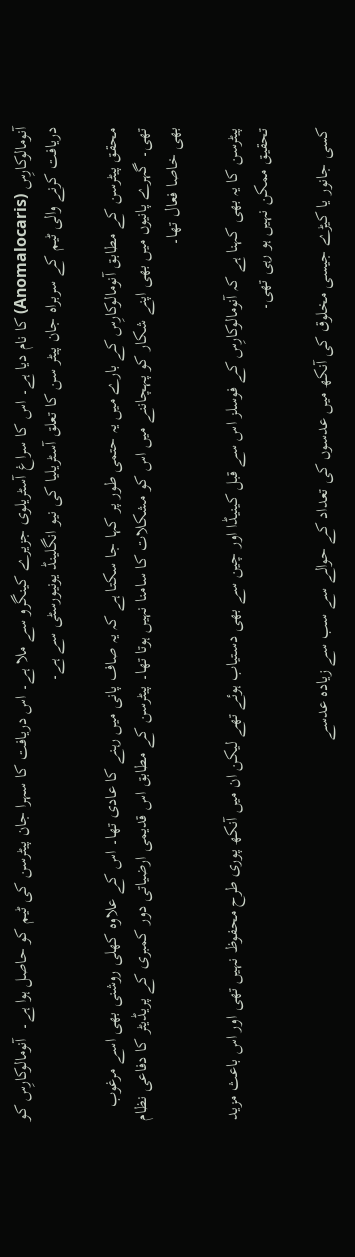آنومالوکارِس (Anomalocaris) کا نام دیا ہے۔ اس کا سراغ آسٹریلوی جزیرے کینگرو سے ملا ہے۔ اس دریافت کا سہرا جان پیٹرسن کی ٹیم کو حاصل ہوا ہے۔  آنومالوکارِس کو دریافت کرنے والی ٹیم کے سربراہ جان پیٹر سن کا تعلق آسٹریلیا کی نیو انگلینڈ یونیورسٹی سے ہے۔

محقق پیٹرسن کے مطابق آنومالوکارِس کے بارے میں یہ حتمی طور پر کہا جا سکتا ہے کہ یہ صاف پانی میں رہنے کا عادی تھا۔ اس کے علاوہ کھلی روشنی بھی اسے مرغوب تھی۔ گہرے پانیوں میں بھی اپنے شکار کو پہچاننے میں اس کو مشکلات کا سامنا نہیں ہوتا تھا۔ پیٹرسن کے مطابق اس قدیمی ارضیاتی دور کمبری کے پریڈیٹر کا دفاعی نظام بھی خاصا فعال تھا۔

پیٹرسن کا یہ بھی کہنا ہے کہ آنومالوکارِس کے فوسلز اس سے قبل کینیڈا اور چین سے بھی دستیاب ہوئے تھے لیکن ان میں آنکھ پوری طرح محفوظ نہیں تھی اور اس باعث مزید تحقیق ممکن نہیں ہو رہی تھی۔

کسی جانور یا کیڑے جیسی مخلوق کی آنکھ میں عدسوں کی تعداد کے حوالے سے سب سے زیادہ عدسے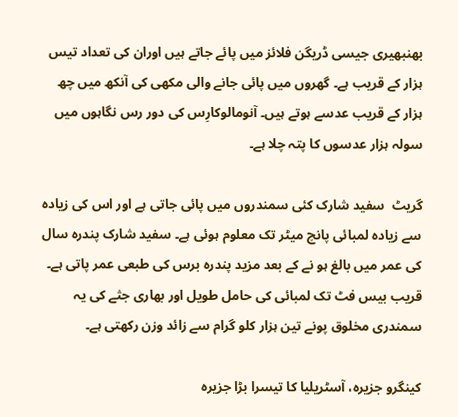بھنبھیری جیسی ڈریگن فلائز میں پائے جاتے ہیں اوران کی تعداد تیس ہزار کے قریب ہے۔ گھروں میں پائی جانے والی مکھی کی آنکھ میں چھ ہزار کے قریب عدسے ہوتے ہیں۔ آنومالوکارِس کی دور رس نگاہوں میں سولہ ہزار عدسوں کا پتہ چلا ہے۔

گریٹ  سفید شارک کئی سمندروں میں پائی جاتی ہے اور اس کی زیادہ سے زیادہ لمبائی پانچ میٹر تک معلوم ہوئی ہے۔ سفید شارک پندرہ سال کی عمر میں بالغ ہو نے کے بعد مزید پندرہ برس کی طبعی عمر پاتی ہے۔ قریب بیس فٹ تک لمبائی کی حامل طویل اور بھاری جثے کی یہ سمندری مخلوق پونے تین ہزار کلو گرام سے زائد وزن رکھتی ہے۔

کینگرو جزیرہ، آسٹریلیا کا تیسرا بڑا جزیرہ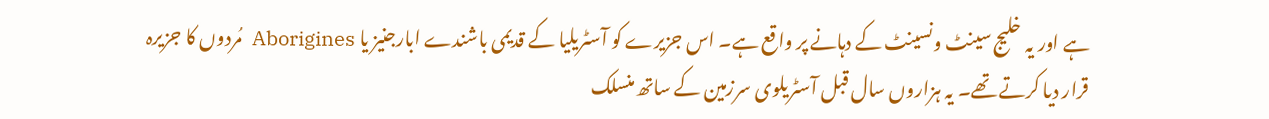ہے اور یہ خلیج سینٹ ونسینٹ کے دہانے پر واقع ہے۔ اس جزیرے کو آسٹریلیا کے قدیمی باشندے ابارجنیز یا Aborigines  مُردوں کا جزیرہ قرار دیا کرتے تھے۔ یہ ہزاروں سال قبل آسٹریلوی سرزمین کے ساتھ منسلک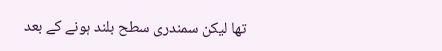تھا لیکن سمندری سطح بلند ہونے کے بعد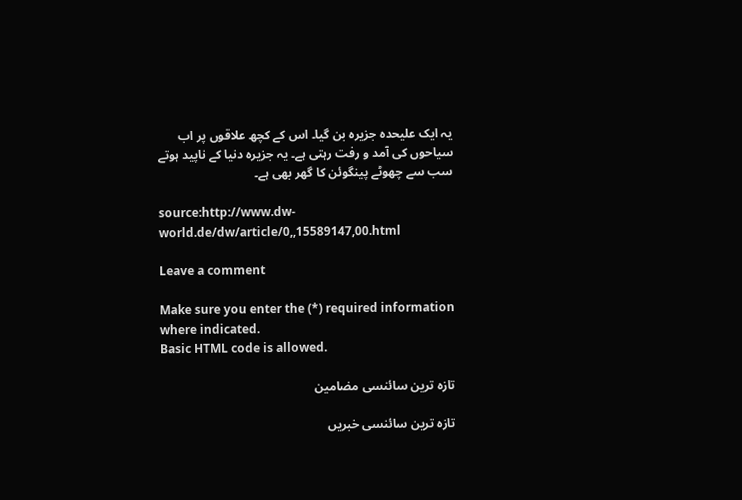یہ ایک علیحدہ جزیرہ بن گیا۔ اس کے کچھ علاقوں پر اب سیاحوں کی آمد و رفت رہتی ہے۔ یہ جزیرہ دنیا کے ناپید ہوتے سب سے چھوٹے پینگوئن کا گھر بھی ہے۔

source:http://www.dw-world.de/dw/article/0,,15589147,00.html

Leave a comment

Make sure you enter the (*) required information where indicated.
Basic HTML code is allowed.

تازہ ترین سائنسی مضامین

تازہ ترین سائنسی خبریں